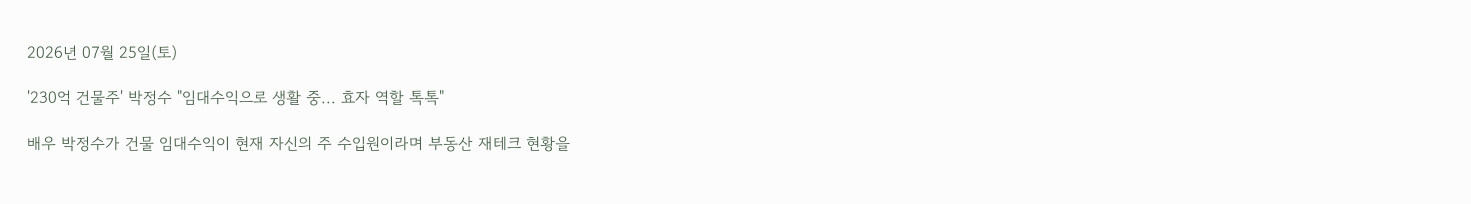2026년 07월 25일(토)

'230억 건물주' 박정수 "임대수익으로 생활 중... 효자 역할 톡톡"

배우 박정수가 건물 임대수익이 현재 자신의 주 수입원이라며 부동산 재테크 현황을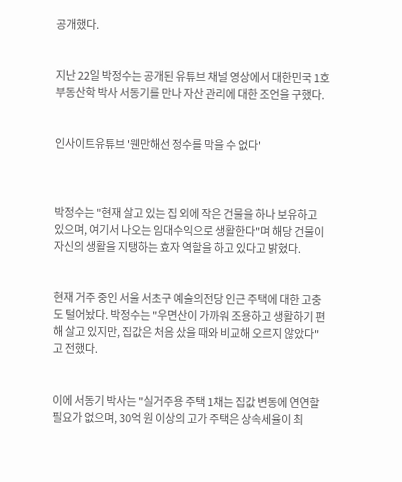공개했다.


지난 22일 박정수는 공개된 유튜브 채널 영상에서 대한민국 1호 부동산학 박사 서동기를 만나 자산 관리에 대한 조언을 구했다.


인사이트유튜브 '웬만해선 정수를 막을 수 없다'



박정수는 "현재 살고 있는 집 외에 작은 건물을 하나 보유하고 있으며, 여기서 나오는 임대수익으로 생활한다"며 해당 건물이 자신의 생활을 지탱하는 효자 역할을 하고 있다고 밝혔다.


현재 거주 중인 서울 서초구 예술의전당 인근 주택에 대한 고충도 털어놨다. 박정수는 "우면산이 가까워 조용하고 생활하기 편해 살고 있지만, 집값은 처음 샀을 때와 비교해 오르지 않았다"고 전했다.


이에 서동기 박사는 "실거주용 주택 1채는 집값 변동에 연연할 필요가 없으며, 30억 원 이상의 고가 주택은 상속세율이 최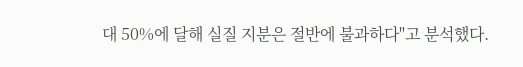대 50%에 달해 실질 지분은 절반에 불과하다"고 분석했다.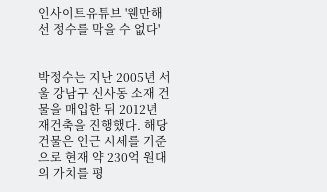인사이트유튜브 '웬만해선 정수를 막을 수 없다'


박정수는 지난 2005년 서울 강남구 신사동 소재 건물을 매입한 뒤 2012년 재건축을 진행했다. 해당 건물은 인근 시세를 기준으로 현재 약 230억 원대의 가치를 평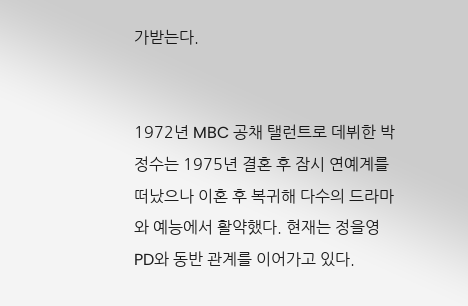가받는다.


1972년 MBC 공채 탤런트로 데뷔한 박정수는 1975년 결혼 후 잠시 연예계를 떠났으나 이혼 후 복귀해 다수의 드라마와 예능에서 활약했다. 현재는 정을영 PD와 동반 관계를 이어가고 있다.